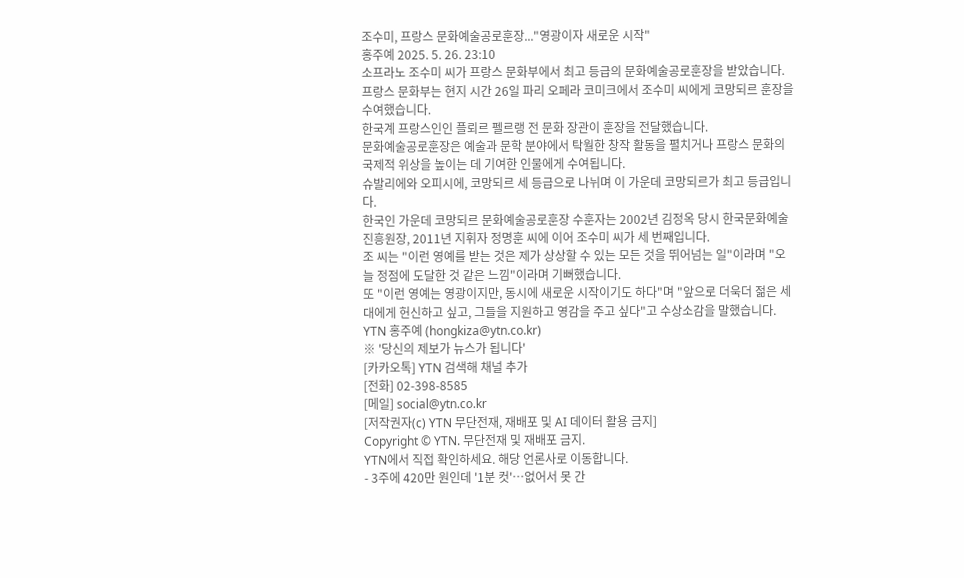조수미, 프랑스 문화예술공로훈장..."영광이자 새로운 시작"
홍주예 2025. 5. 26. 23:10
소프라노 조수미 씨가 프랑스 문화부에서 최고 등급의 문화예술공로훈장을 받았습니다.
프랑스 문화부는 현지 시간 26일 파리 오페라 코미크에서 조수미 씨에게 코망되르 훈장을 수여했습니다.
한국계 프랑스인인 플뢰르 펠르랭 전 문화 장관이 훈장을 전달했습니다.
문화예술공로훈장은 예술과 문학 분야에서 탁월한 창작 활동을 펼치거나 프랑스 문화의 국제적 위상을 높이는 데 기여한 인물에게 수여됩니다.
슈발리에와 오피시에, 코망되르 세 등급으로 나뉘며 이 가운데 코망되르가 최고 등급입니다.
한국인 가운데 코망되르 문화예술공로훈장 수훈자는 2002년 김정옥 당시 한국문화예술진흥원장, 2011년 지휘자 정명훈 씨에 이어 조수미 씨가 세 번째입니다.
조 씨는 "이런 영예를 받는 것은 제가 상상할 수 있는 모든 것을 뛰어넘는 일"이라며 "오늘 정점에 도달한 것 같은 느낌"이라며 기뻐했습니다.
또 "이런 영예는 영광이지만, 동시에 새로운 시작이기도 하다"며 "앞으로 더욱더 젊은 세대에게 헌신하고 싶고, 그들을 지원하고 영감을 주고 싶다"고 수상소감을 말했습니다.
YTN 홍주예 (hongkiza@ytn.co.kr)
※ '당신의 제보가 뉴스가 됩니다'
[카카오톡] YTN 검색해 채널 추가
[전화] 02-398-8585
[메일] social@ytn.co.kr
[저작권자(c) YTN 무단전재, 재배포 및 AI 데이터 활용 금지]
Copyright © YTN. 무단전재 및 재배포 금지.
YTN에서 직접 확인하세요. 해당 언론사로 이동합니다.
- 3주에 420만 원인데 '1분 컷'…없어서 못 간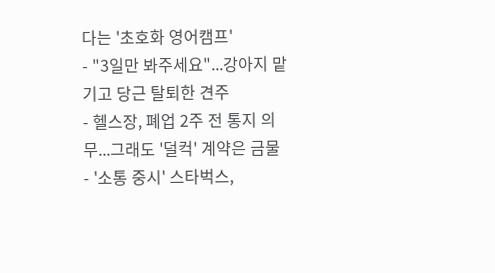다는 '초호화 영어캠프'
- "3일만 봐주세요"...강아지 맡기고 당근 탈퇴한 견주
- 헬스장, 폐업 2주 전 통지 의무...그래도 '덜컥' 계약은 금물
- '소통 중시' 스타벅스,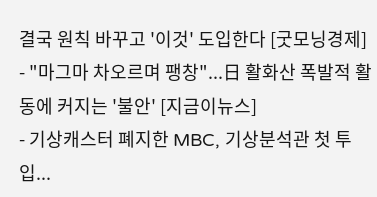결국 원칙 바꾸고 '이것' 도입한다 [굿모닝경제]
- "마그마 차오르며 팽창"...日 활화산 폭발적 활동에 커지는 '불안' [지금이뉴스]
- 기상캐스터 폐지한 MBC, 기상분석관 첫 투입...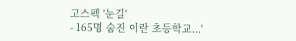고스펙 '눈길'
- 165명 숨진 이란 초등학교...'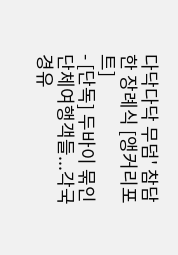다닥다닥 무덤' 참담한 장례식 [앵커리포트]
- [단독] 두바이 묶인 단체여행객들...각국 경유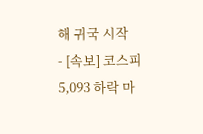해 귀국 시작
- [속보] 코스피 5,093 하락 마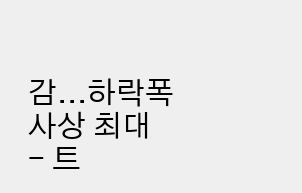감...하락폭 사상 최대
- 트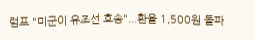럼프 "미군이 유조선 호송"...환율 1,500원 돌파